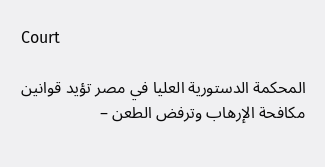Court

المحكمة الدستورية العليا في مصر تؤيد قوانين مكافحة الإرهاب وترفض الطعن –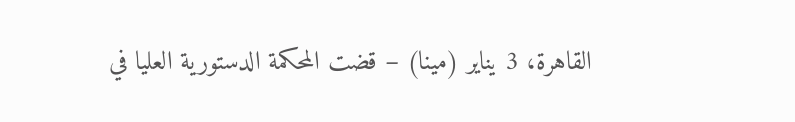القاهرة، 3 يناير (مينا) – قضت المحكمة الدستورية العليا في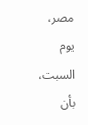مصر، يوم السبت، بأن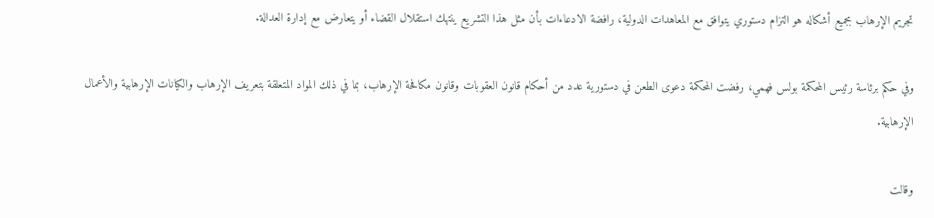تجريم الإرهاب بجميع أشكاله هو التزام دستوري يتوافق مع المعاهدات الدولية، رافضة الادعاءات بأن مثل هذا التشريع ينتهك استقلال القضاء أو يتعارض مع إدارة العدالة.

وفي حكم برئاسة رئيس المحكمة بولس فهمي، رفضت المحكمة دعوى الطعن في دستورية عدد من أحكام قانون العقوبات وقانون مكافحة الإرهاب، بما في ذلك المواد المتعلقة بتعريف الإرهاب والكيانات الإرهابية والأعمال الإرهابية.

وقالت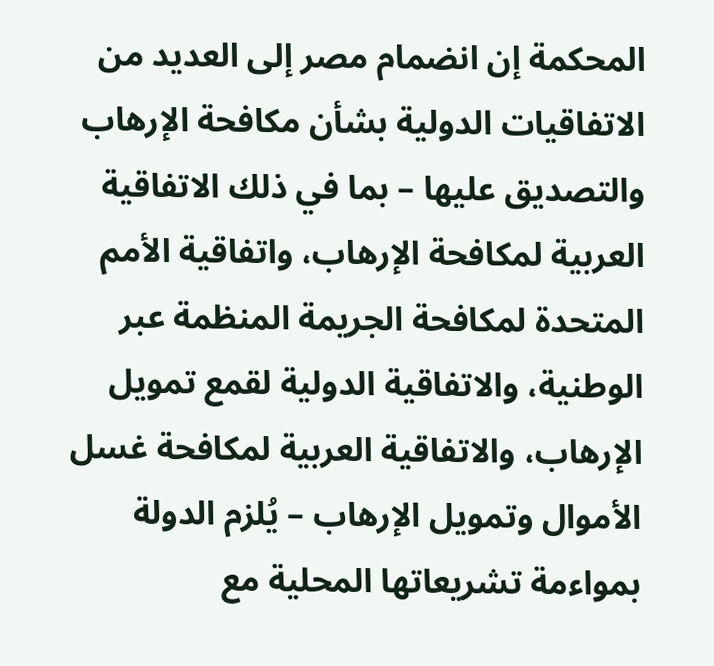المحكمة إن انضمام مصر إلى العديد من الاتفاقيات الدولية بشأن مكافحة الإرهاب والتصديق عليها – بما في ذلك الاتفاقية العربية لمكافحة الإرهاب، واتفاقية الأمم المتحدة لمكافحة الجريمة المنظمة عبر الوطنية، والاتفاقية الدولية لقمع تمويل الإرهاب، والاتفاقية العربية لمكافحة غسل الأموال وتمويل الإرهاب – يُلزم الدولة بمواءمة تشريعاتها المحلية مع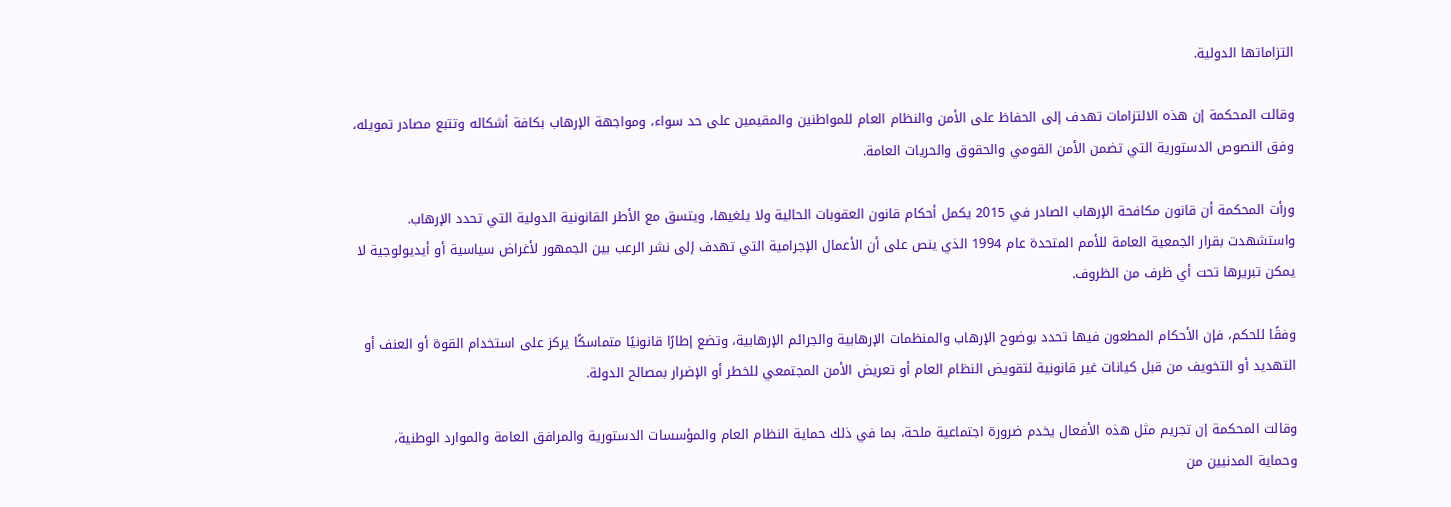التزاماتها الدولية.

وقالت المحكمة إن هذه الالتزامات تهدف إلى الحفاظ على الأمن والنظام العام للمواطنين والمقيمين على حد سواء، ومواجهة الإرهاب بكافة أشكاله وتتبع مصادر تمويله، وفق النصوص الدستورية التي تضمن الأمن القومي والحقوق والحريات العامة.

ورأت المحكمة أن قانون مكافحة الإرهاب الصادر في 2015 يكمل أحكام قانون العقوبات الحالية ولا يلغيها، ويتسق مع الأطر القانونية الدولية التي تحدد الإرهاب. واستشهدت بقرار الجمعية العامة للأمم المتحدة عام 1994 الذي ينص على أن الأعمال الإجرامية التي تهدف إلى نشر الرعب بين الجمهور لأغراض سياسية أو أيديولوجية لا يمكن تبريرها تحت أي ظرف من الظروف.

وفقًا للحكم، فإن الأحكام المطعون فيها تحدد بوضوح الإرهاب والمنظمات الإرهابية والجرائم الإرهابية، وتضع إطارًا قانونيًا متماسكًا يركز على استخدام القوة أو العنف أو التهديد أو التخويف من قبل كيانات غير قانونية لتقويض النظام العام أو تعريض الأمن المجتمعي للخطر أو الإضرار بمصالح الدولة.

وقالت المحكمة إن تجريم مثل هذه الأفعال يخدم ضرورة اجتماعية ملحة، بما في ذلك حماية النظام العام والمؤسسات الدستورية والمرافق العامة والموارد الوطنية، وحماية المدنيين من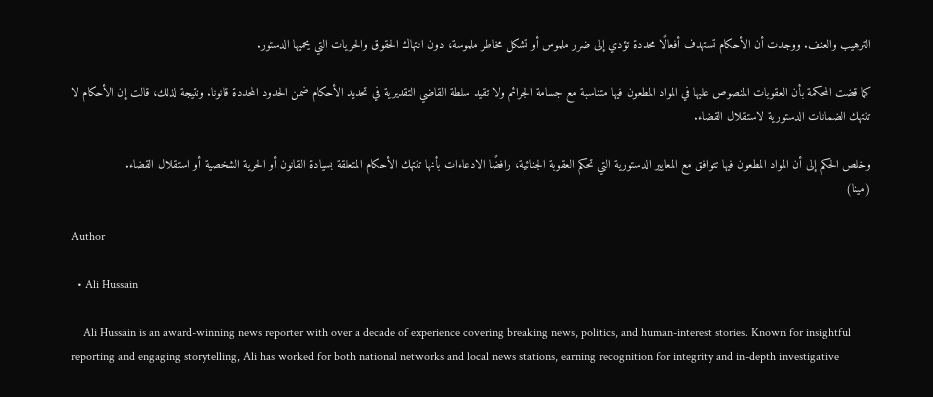الترهيب والعنف. ووجدت أن الأحكام تستهدف أفعالًا محددة تؤدي إلى ضرر ملموس أو تشكل مخاطر ملموسة، دون انتهاك الحقوق والحريات التي يحميها الدستور.

كما قضت المحكمة بأن العقوبات المنصوص عليها في المواد المطعون فيها متناسبة مع جسامة الجرائم ولا تقيد سلطة القاضي التقديرية في تحديد الأحكام ضمن الحدود المحددة قانونا. ونتيجة لذلك، قالت إن الأحكام لا تنتهك الضمانات الدستورية لاستقلال القضاء.

وخلص الحكم إلى أن المواد المطعون فيها تتوافق مع المعايير الدستورية التي تحكم العقوبة الجنائية، رافضًا الادعاءات بأنها تنتهك الأحكام المتعلقة بسيادة القانون أو الحرية الشخصية أو استقلال القضاء.
(مينا)

Author

  • Ali Hussain

    Ali Hussain is an award-winning news reporter with over a decade of experience covering breaking news, politics, and human-interest stories. Known for insightful reporting and engaging storytelling, Ali has worked for both national networks and local news stations, earning recognition for integrity and in-depth investigative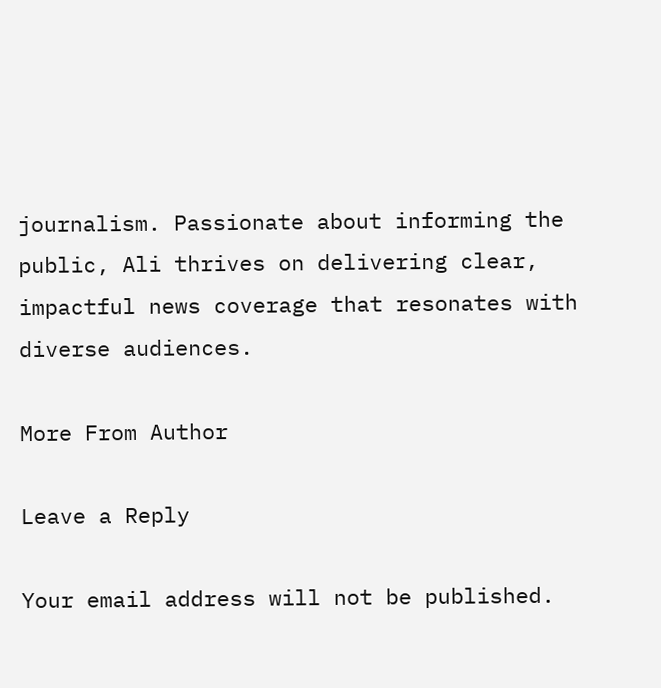journalism. Passionate about informing the public, Ali thrives on delivering clear, impactful news coverage that resonates with diverse audiences.

More From Author

Leave a Reply

Your email address will not be published.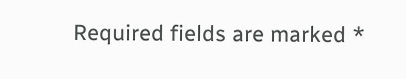Required fields are marked *